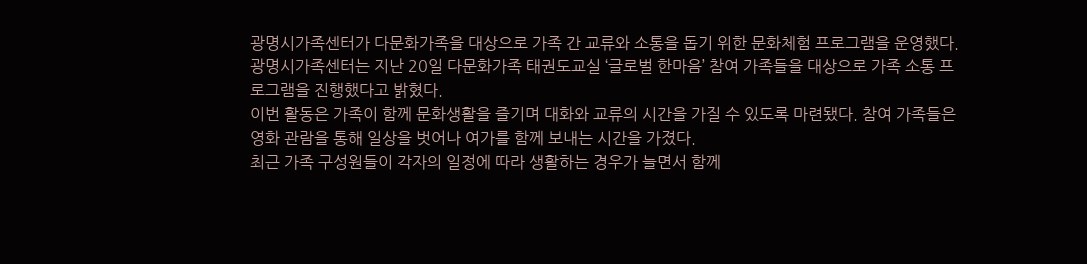광명시가족센터가 다문화가족을 대상으로 가족 간 교류와 소통을 돕기 위한 문화체험 프로그램을 운영했다.
광명시가족센터는 지난 20일 다문화가족 태권도교실 ‘글로벌 한마음’ 참여 가족들을 대상으로 가족 소통 프로그램을 진행했다고 밝혔다.
이번 활동은 가족이 함께 문화생활을 즐기며 대화와 교류의 시간을 가질 수 있도록 마련됐다. 참여 가족들은 영화 관람을 통해 일상을 벗어나 여가를 함께 보내는 시간을 가졌다.
최근 가족 구성원들이 각자의 일정에 따라 생활하는 경우가 늘면서 함께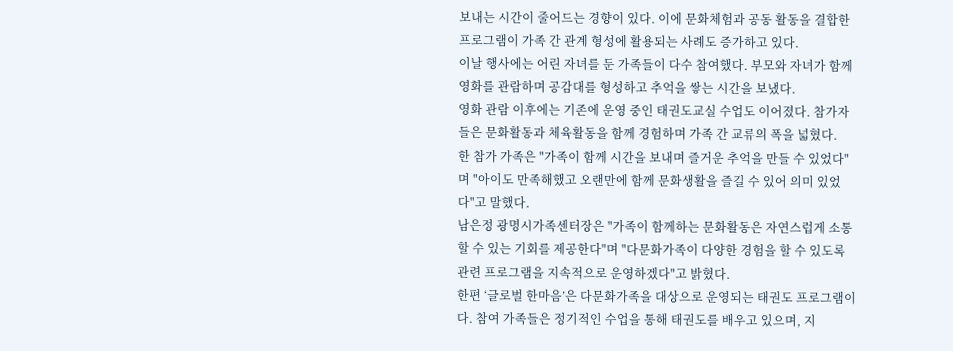보내는 시간이 줄어드는 경향이 있다. 이에 문화체험과 공동 활동을 결합한 프로그램이 가족 간 관계 형성에 활용되는 사례도 증가하고 있다.
이날 행사에는 어린 자녀를 둔 가족들이 다수 참여했다. 부모와 자녀가 함께 영화를 관람하며 공감대를 형성하고 추억을 쌓는 시간을 보냈다.
영화 관람 이후에는 기존에 운영 중인 태권도교실 수업도 이어졌다. 참가자들은 문화활동과 체육활동을 함께 경험하며 가족 간 교류의 폭을 넓혔다.
한 참가 가족은 "가족이 함께 시간을 보내며 즐거운 추억을 만들 수 있었다"며 "아이도 만족해했고 오랜만에 함께 문화생활을 즐길 수 있어 의미 있었다"고 말했다.
남은정 광명시가족센터장은 "가족이 함께하는 문화활동은 자연스럽게 소통할 수 있는 기회를 제공한다"며 "다문화가족이 다양한 경험을 할 수 있도록 관련 프로그램을 지속적으로 운영하겠다"고 밝혔다.
한편 ‘글로벌 한마음’은 다문화가족을 대상으로 운영되는 태권도 프로그램이다. 참여 가족들은 정기적인 수업을 통해 태권도를 배우고 있으며, 지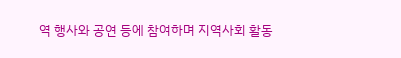역 행사와 공연 등에 참여하며 지역사회 활동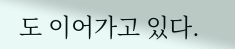도 이어가고 있다.